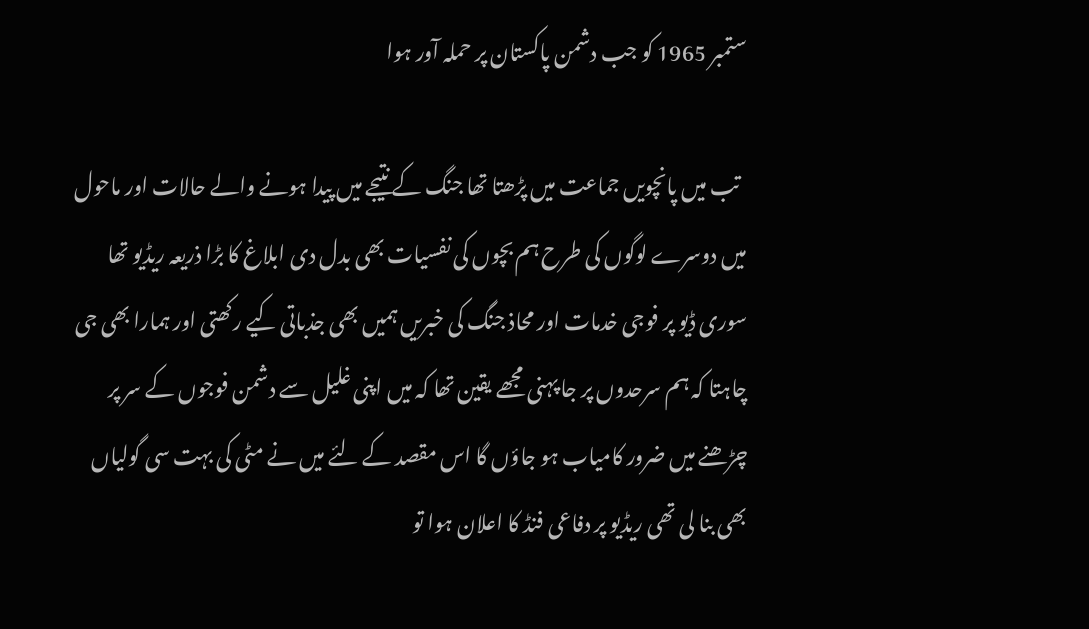ستمبر 1965 کو جب دشمن پاکستان پر حملہ آور ہوا

  تب میں پانچویں جماعت میں پڑھتا تھا جنگ کے نتیجے میں پیدا ہونے والے حالات اور ماحول میں دوسرے لوگوں کی طرح ہم بچوں کی نفسیات بھی بدل دی ابلاغ کا بڑا ذریعہ ریڈیو تھا سوری ڈیو پر فوجی خدمات اور محاذ جنگ کی خبریں ہمیں بھی جذباتی کیے رکھتی اور ہمارا بھی جی چاہتا کہ ہم سرحدوں پر جا پہنی مجھے یقین تھا کہ میں اپنی غلیل سے دشمن فوجوں کے سر پر چڑھنے میں ضرور کامیاب ہو جاؤں گا اس مقصد کے لئے میں نے مٹی کی بہت سی گولیاں بھی بنا لی تھی ریڈیو پر دفاعی فنڈ کا اعلان ہوا تو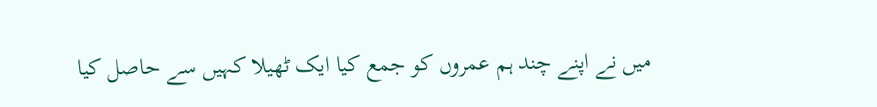میں نے اپنے چند ہم عمروں کو جمع کیا ایک ٹھیلا کہیں سے حاصل کیا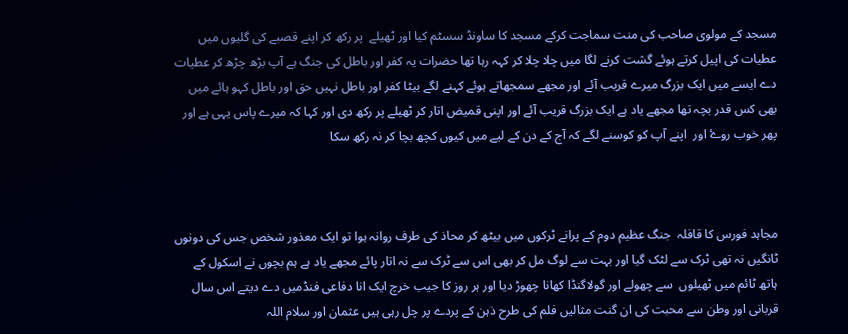مسجد کے مولوی صاحب کی منت سماجت کرکے مسجد کا ساونڈ سسٹم کیا اور ٹھیلے  پر رکھ کر اپنے قصبے کی گلیوں میں عطیات کی اپیل کرتے ہوئے گشت کرنے لگا میں چلا چلا کر کہہ رہا تھا حضرات یہ کفر اور باطل کی جنگ ہے آپ بڑھ چڑھ کر عطیات دے ایسے میں ایک بزرگ میرے قریب آئے اور مجھے سمجھاتے ہوئے کہنے لگے بیٹا کفر اور باطل نہیں حق اور باطل کہو ہائے میں بھی کس قدر بچہ تھا مجھے یاد ہے ایک بزرگ قریب آئے اور اپنی قمیض اتار کر ٹھیلے پر رکھ دی اور کہا کہ میرے پاس یہی ہے اور پھر خوب روۓ اور  اپنے آپ کو کوسنے لگے کہ آج کے دن کے لیے میں کیوں کچھ بچا کر نہ رکھ سکا



مجاہد فورس کا قافلہ  جنگ عظیم دوم کے پرانے ٹرکوں میں بیٹھ کر محاذ کی طرف روانہ ہوا تو ایک معذور شخص جس کی دونوں ٹانگیں نہ تھی ٹرک سے لٹک گیا اور بہت سے لوگ مل کر بھی اس سے ٹرک سے نہ اتار پائے مجھے یاد ہے ہم بچوں نے اسکول کے ہاتھ ٹائم میں ٹھیلوں  سے چھولے اور گولاگنڈا کھانا چھوڑ دیا اور ہر روز کا جیب خرچ ایک انا دفاعی فنڈمیں دے دیتے اس سال قربانی اور وطن سے محبت کی ان گنت مثالیں فلم کی طرح ذہن کے پردے پر چل رہی ہیں عثمان اور سلام اللہ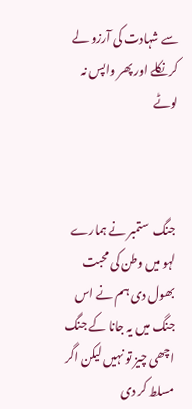سے شہادت کی آرزو لے کر نکلے اور پھر واپس نہ لوٹے



جنگ  ستمبر نے ہمارے لہو میں وطن کی محبت بھول دی ہم نے اس جنگ میں یہ جانا کے جنگ اچھی چیز تو نہیں لیکن اگر مسلط کر دی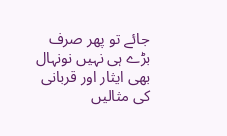جائے تو پھر صرف بڑے ہی نہیں نونہال بھی ایثار اور قربانی کی مثالیں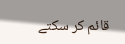قائم کر سکتے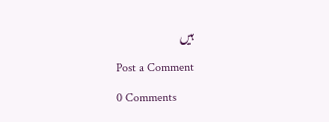ہیں

Post a Comment

0 Comments